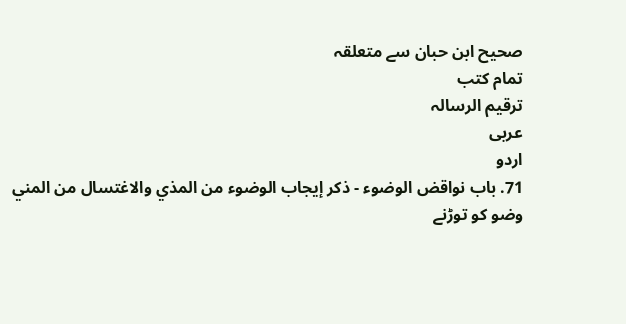صحیح ابن حبان سے متعلقہ
تمام کتب
ترقيم الرسالہ
عربی
اردو
71. باب نواقض الوضوء - ذكر إيجاب الوضوء من المذي والاغتسال من المني
وضو کو توڑنے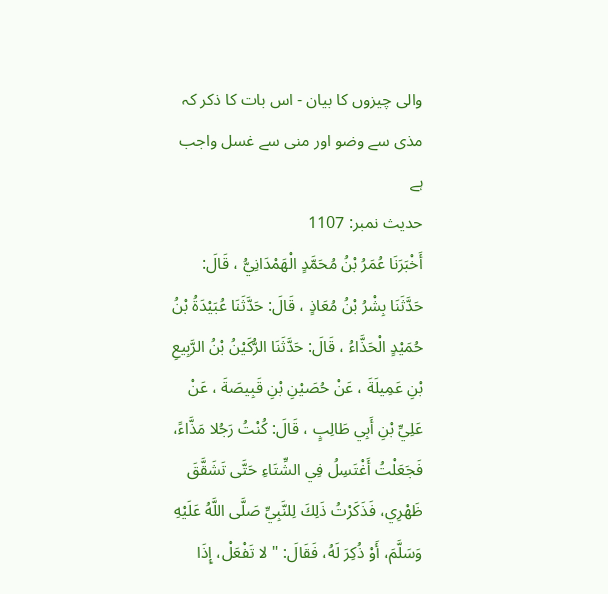والی چیزوں کا بیان - اس بات کا ذکر کہ مذی سے وضو اور منی سے غسل واجب ہے
حدیث نمبر: 1107
أَخْبَرَنَا عُمَرُ بْنُ مُحَمَّدٍ الْهَمْدَانِيُّ ، قَالَ: حَدَّثَنَا بِشْرُ بْنُ مُعَاذٍ ، قَالَ: حَدَّثَنَا عُبَيْدَةُ بْنُ حُمَيْدٍ الْحَذَّاءُ ، قَالَ: حَدَّثَنَا الرُّكَيْنُ بْنُ الرَّبِيعِ بْنِ عَمِيلَةَ ، عَنْ حُصَيْنِ بْنِ قَبِيصَةَ ، عَنْ عَلِيِّ بْنِ أَبِي طَالِبٍ ، قَالَ: كُنْتُ رَجُلا مَذَّاءً، فَجَعَلْتُ أَغْتَسِلُ فِي الشِّتَاءِ حَتَّى تَشَقَّقَ ظَهْرِي، فَذَكَرْتُ ذَلِكَ لِلنَّبِيِّ صَلَّى اللَّهُ عَلَيْهِ وَسَلَّمَ، أَوْ ذُكِرَ لَهُ، فَقَالَ: " لا تَفْعَلْ، إِذَا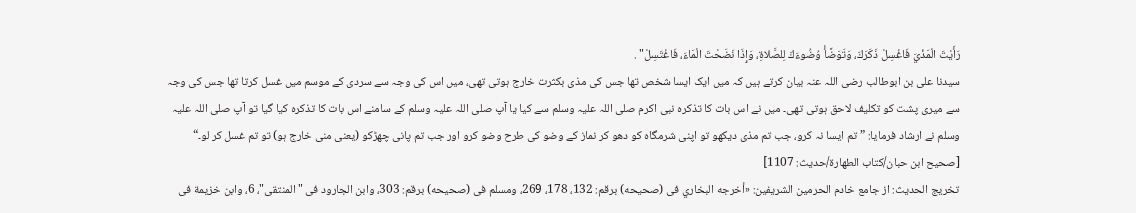رَأَيْتَ الْمَذْيَ فَاغْسِلْ ذَكَرَكَ، وَتَوَضَّأْ وُضُوءَكَ لِلصَّلاةِ، وَإِذَا نَضَحْتَ الْمَاءَ، فَاغْتَسِلْ" .
سیدنا علی بن ابوطالب رضی اللہ عنہ بیان کرتے ہیں کہ میں ایک ایسا شخص تھا جس کی مذی بکثرت خارج ہوتی تھی، میں اس کی وجہ سے سردی کے موسم میں غسل کرتا تھا جس کی وجہ سے میری پشت کو تکلیف لاحق ہوتی تھی۔ میں نے اس بات کا تذکرہ نبی اکرم صلی اللہ علیہ وسلم سے کیا یا آپ صلی اللہ علیہ وسلم کے سامنے اس بات کا تذکرہ کیا گیا تو آپ صلی اللہ علیہ وسلم نے ارشاد فرمایا: ”تم ایسا نہ کرو، جب تم مذی دیکھو تو اپنی شرمگاہ کو دھو کر نماز کے وضو کی طرح وضو کرو اور جب تم پانی چھڑکو (یعنی منی خارج ہو) تو تم غسل کر لو۔“ [صحیح ابن حبان/كتاب الطهارة/حدیث: 1107]
تخریج الحدیث: از جامع خادم الحرمين الشريفين: «أخرجه البخاري فى (صحيحه) برقم: 132، 178، 269، ومسلم فى (صحيحه) برقم: 303، وابن الجارود فى "المنتقى"، 6، وابن خزيمة فى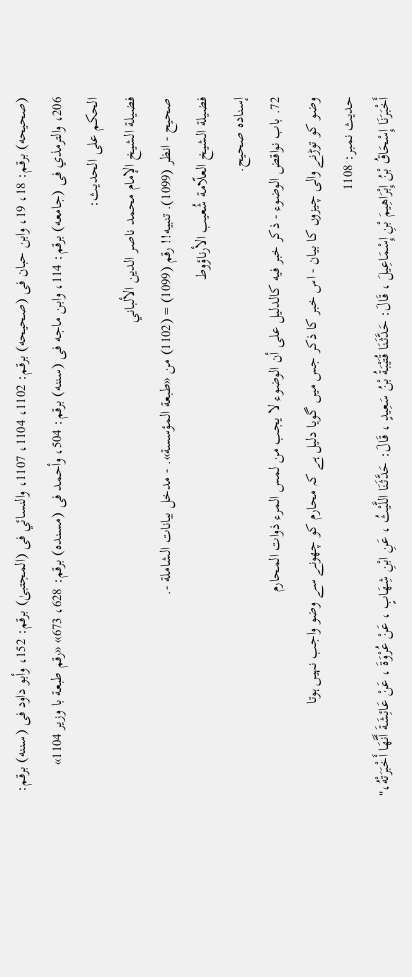(صحيحه) برقم: 18، 19، وابن حبان فى (صحيحه) برقم: 1102، 1104، 1107، والنسائي فى (المجتبیٰ) برقم: 152، وأبو داود فى (سننه) برقم: 206، والترمذي فى (جامعه) برقم: 114، وابن ماجه فى (سننه) برقم: 504، وأحمد فى (مسنده) برقم: 628، 673» «رقم طبعة با وزير 1104»
الحكم على الحديث:
فضيلة الشيخ الإمام محمد ناصر الدين الألباني
صحيح - انظر (1099). تنبيه!! رقم (1099) = (1102) من «طبعة المؤسسة». - مدخل بيانات الشاملة -.
فضيلة الشيخ العلّامة شُعيب الأرناؤوط
إسناده صحيح.
72. باب نواقض الوضوء - ذكر خبر فيه كالدليل على أن الوضوء لا يجب من لمس المرء ذوات المحارم
وضو کو توڑنے والی چیزوں کا بیان - اس خبر کا ذکر جس میں گویا دلیل ہے کہ محارم کو چھونے سے وضو واجب نہیں ہوتا
حدیث نمبر: 1108
أَخْبَرَنَا إِسْحَاقُ بْنُ إِبْرَاهِيمَ بْنِ إِسْمَاعِيلَ ، قَالَ: حَدَّثَنَا قُتَيْبَةُ بْنُ سَعِيدٍ ، قَالَ: حَدَّثَنَا اللَّيْثُ ، عَنِ ابْنِ شِهَابٍ ، عَنْ عُرْوَةَ ، عَنْ عَائِشَةَ أَنَّهَا أَخْبَرَتْهُ،"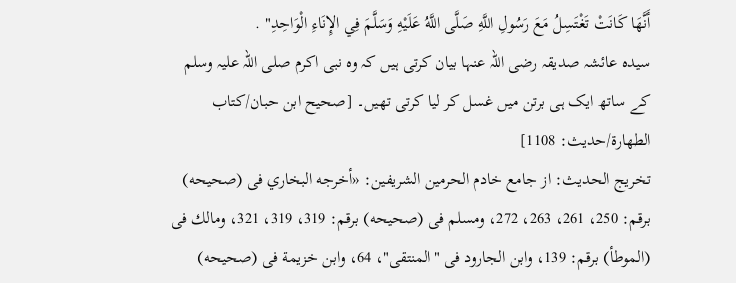أَنَّهَا كَانَتْ تَغْتَسِلُ مَعَ رَسُولِ اللَّهِ صَلَّى اللَّهُ عَلَيْهِ وَسَلَّمَ فِي الإِنَاءِ الْوَاحِدِ" .
سیدہ عائشہ صدیقہ رضی اللہ عنہا بیان کرتی ہیں کہ وہ نبی اکرم صلی اللہ علیہ وسلم کے ساتھ ایک ہی برتن میں غسل کر لیا کرتی تھیں۔ [صحیح ابن حبان/كتاب الطهارة/حدیث: 1108]
تخریج الحدیث: از جامع خادم الحرمين الشريفين: «أخرجه البخاري فى (صحيحه) برقم: 250، 261، 263، 272، ومسلم فى (صحيحه) برقم: 319، 319، 321، ومالك فى (الموطأ) برقم: 139، وابن الجارود فى "المنتقى"، 64، وابن خزيمة فى (صحيحه)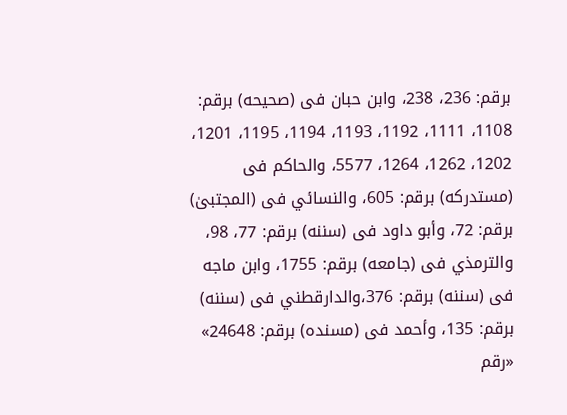برقم: 236، 238، وابن حبان فى (صحيحه) برقم: 1108، 1111، 1192، 1193، 1194، 1195، 1201، 1202، 1262، 1264، 5577، والحاكم فى (مستدركه) برقم: 605، والنسائي فى (المجتبیٰ) برقم: 72، وأبو داود فى (سننه) برقم: 77، 98، والترمذي فى (جامعه) برقم: 1755، وابن ماجه فى (سننه) برقم: 376،والدارقطني فى (سننه) برقم: 135، وأحمد فى (مسنده) برقم: 24648» «رقم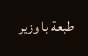طبعة با وزير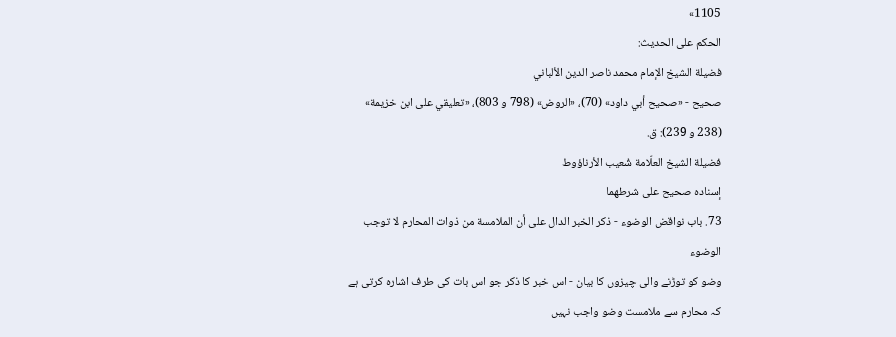1105»
الحكم على الحديث:
فضيلة الشيخ الإمام محمد ناصر الدين الألباني
صحيح - «صحيح أبي داود» (70)، «الروض» (798 و 803)، «تعليقي على ابن خزيمة» (238 و 239): ق.
فضيلة الشيخ العلّامة شُعيب الأرناؤوط
إسناده صحيح على شرطهما
73. باب نواقض الوضوء - ذكر الخبر الدال على أن الملامسة من ذوات المحارم لا توجب الوضوء
وضو کو توڑنے والی چیزوں کا بیان - اس خبر کا ذکر جو اس بات کی طرف اشارہ کرتی ہے کہ محارم سے ملامست وضو واجب نہیں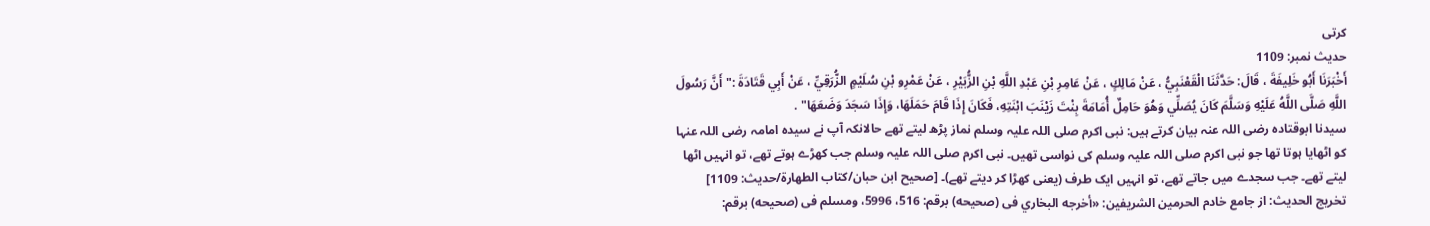کرتی
حدیث نمبر: 1109
أَخْبَرَنَا أَبُو خَلِيفَةَ ، قَالَ: حَدَّثَنَا الْقَعْنَبِيُّ ، عَنْ مَالِكٍ ، عَنْ عَامِرِ بْنِ عَبْدِ اللَّهِ بْنِ الزُّبَيْرِ ، عَنْ عَمْرِو بْنِ سُلَيْمٍ الزُّرَقِيِّ ، عَنْ أَبِي قَتَادَةَ :" أَنَّ رَسُولَ اللَّهِ صَلَّى اللَّهُ عَلَيْهِ وَسَلَّمَ كَانَ يُصَلِّي وَهُوَ حَامِلٌ أُمَامَةَ بِنْتَ زَيْنَبَ ابْنَتِهِ، فَكَانَ إِذَا قَامَ حَمَلَهَا، وَإِذَا سَجَدَ وَضَعَهَا" .
سیدنا ابوقتادہ رضی اللہ عنہ بیان کرتے ہیں: نبی اکرم صلی اللہ علیہ وسلم نماز پڑھ لیتے تھے حالانکہ آپ نے سیدہ امامہ رضی اللہ عنہا کو اٹھایا ہوتا تھا جو نبی اکرم صلی اللہ علیہ وسلم کی نواسی تھیں۔ نبی اکرم صلی اللہ علیہ وسلم جب کھڑے ہوتے تھے، تو انہیں اٹھا لیتے تھے۔ جب سجدے میں جاتے تھے، تو انہیں ایک طرف (یعنی کھڑا کر دیتے تھے)۔ [صحیح ابن حبان/كتاب الطهارة/حدیث: 1109]
تخریج الحدیث: از جامع خادم الحرمين الشريفين: «أخرجه البخاري فى (صحيحه) برقم: 516، 5996، ومسلم فى (صحيحه) برقم: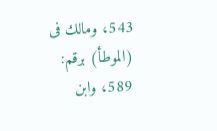543، ومالك فى (الموطأ) برقم: 589، وابن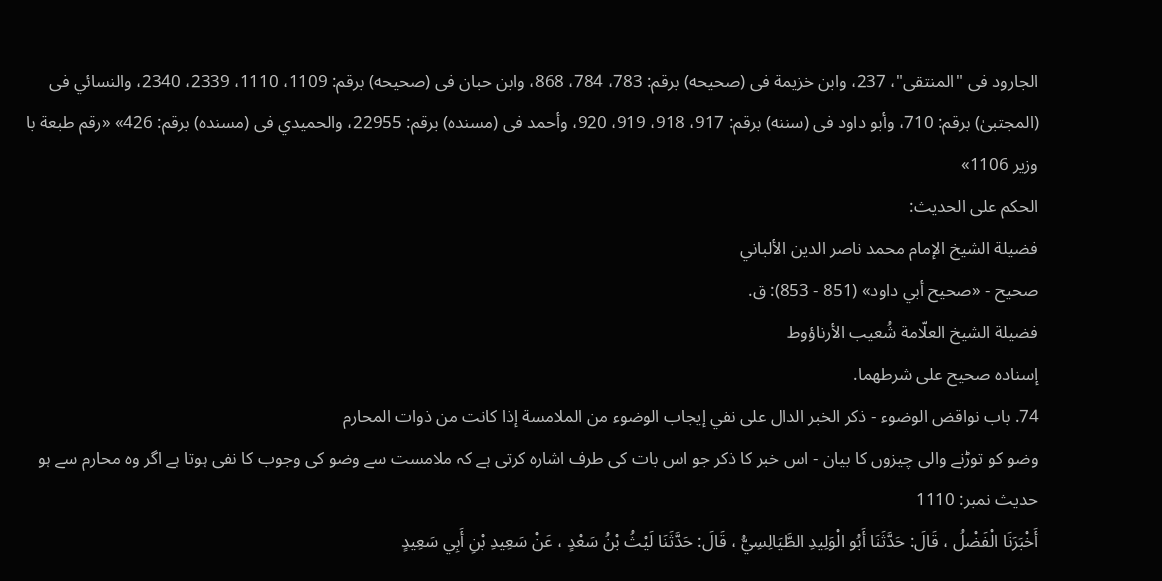الجارود فى "المنتقى"، 237، وابن خزيمة فى (صحيحه) برقم: 783، 784، 868، وابن حبان فى (صحيحه) برقم: 1109، 1110، 2339، 2340، والنسائي فى (المجتبیٰ) برقم: 710، وأبو داود فى (سننه) برقم: 917، 918، 919، 920، وأحمد فى (مسنده) برقم: 22955، والحميدي فى (مسنده) برقم: 426» «رقم طبعة با وزير 1106»
الحكم على الحديث:
فضيلة الشيخ الإمام محمد ناصر الدين الألباني
صحيح - «صحيح أبي داود» (851 - 853): ق.
فضيلة الشيخ العلّامة شُعيب الأرناؤوط
إسناده صحيح على شرطهما.
74. باب نواقض الوضوء - ذكر الخبر الدال على نفي إيجاب الوضوء من الملامسة إذا كانت من ذوات المحارم
وضو کو توڑنے والی چیزوں کا بیان - اس خبر کا ذکر جو اس بات کی طرف اشارہ کرتی ہے کہ ملامست سے وضو کی وجوب کا نفی ہوتا ہے اگر وہ محارم سے ہو
حدیث نمبر: 1110
أَخْبَرَنَا الْفَضْلُ ، قَالَ: حَدَّثَنَا أَبُو الْوَلِيدِ الطَّيَالِسِيُّ ، قَالَ: حَدَّثَنَا لَيْثُ بْنُ سَعْدٍ ، عَنْ سَعِيدِ بْنِ أَبِي سَعِيدٍ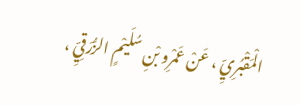الْمَقْبُرِيِّ ، عَنْ عَمْرِو بْنِ سُلَيْمٍ الزُّرَقِيِّ ،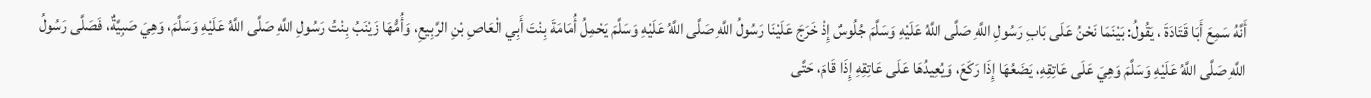أَنَّهُ سَمِعَ أَبَا قَتَادَةَ ، يَقُولُ: بَيْنَمَا نَحْنُ عَلَى بَابِ رَسُولِ اللَّهِ صَلَّى اللَّهُ عَلَيْهِ وَسَلَّمَ جُلُوسٌ إِذْ خَرَجَ عَلَيْنَا رَسُولُ اللَّهِ صَلَّى اللَّهُ عَلَيْهِ وَسَلَّمَ يَحْمِلُ أُمَامَةَ بِنْتَ أَبِي الْعَاصِ بْنِ الرَّبِيعِ، وَأُمُّهَا زَيْنَبُ بِنْتُ رَسُولِ اللَّهِ صَلَّى اللَّهُ عَلَيْهِ وَسَلَّمَ، وَهِيَ صَبِيَّةٌ، فَصَلَّى رَسُولُ اللَّهِ صَلَّى اللَّهُ عَلَيْهِ وَسَلَّمَ وَهِيَ عَلَى عَاتِقِهِ، يَضَعُهَا إِذَا رَكَعَ، وَيُعِيدُهَا عَلَى عَاتِقِهِ إِذَا قَامَ، حَتَّى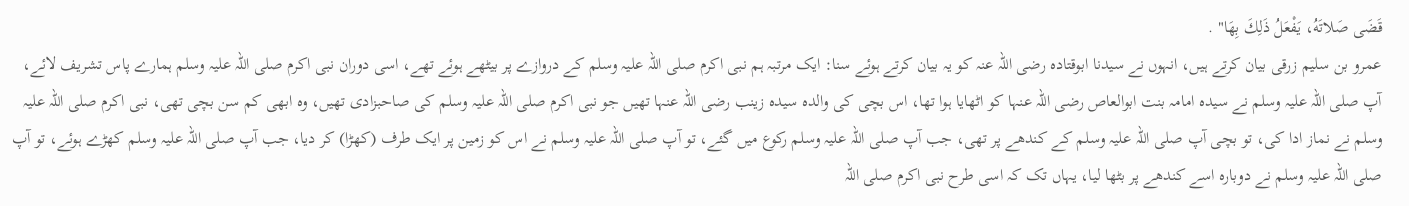قَضَى صَلاتَهُ، يَفْعَلُ ذَلِكَ بِهَا" .
عمرو بن سلیم زرقی بیان کرتے ہیں، انہوں نے سیدنا ابوقتادہ رضی اللہ عنہ کو یہ بیان کرتے ہوئے سنا: ایک مرتبہ ہم نبی اکرم صلی اللہ علیہ وسلم کے دروازے پر بیٹھے ہوئے تھے، اسی دوران نبی اکرم صلی اللہ علیہ وسلم ہمارے پاس تشریف لائے، آپ صلی اللہ علیہ وسلم نے سیدہ امامہ بنت ابوالعاص رضی اللہ عنہا کو اٹھایا ہوا تھا، اس بچی کی والدہ سیدہ زینب رضی اللہ عنہا تھیں جو نبی اکرم صلی اللہ علیہ وسلم کی صاحبزادی تھیں، وہ ابھی کم سن بچی تھی، نبی اکرم صلی اللہ علیہ وسلم نے نماز ادا کی، تو بچی آپ صلی اللہ علیہ وسلم کے کندھے پر تھی، جب آپ صلی اللہ علیہ وسلم رکوع میں گئے، تو آپ صلی اللہ علیہ وسلم نے اس کو زمین پر ایک طرف (کھڑا) کر دیا، جب آپ صلی اللہ علیہ وسلم کھڑے ہوئے، تو آپ صلی اللہ علیہ وسلم نے دوبارہ اسے کندھے پر بٹھا لیا، یہاں تک کہ اسی طرح نبی اکرم صلی اللہ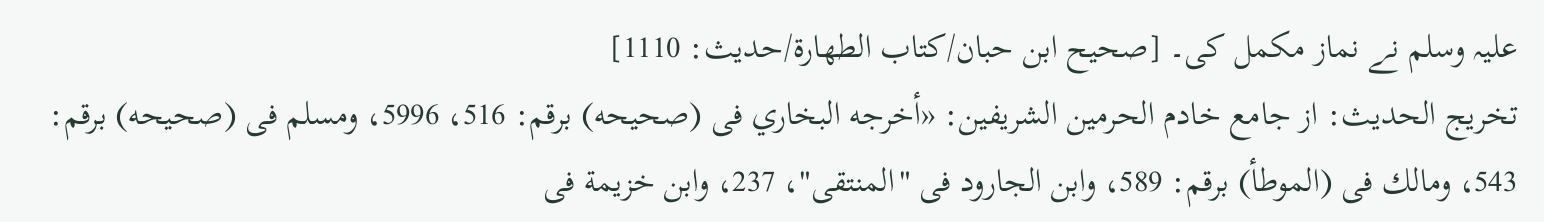علیہ وسلم نے نماز مکمل کی۔ [صحیح ابن حبان/كتاب الطهارة/حدیث: 1110]
تخریج الحدیث: از جامع خادم الحرمين الشريفين: «أخرجه البخاري فى (صحيحه) برقم: 516، 5996، ومسلم فى (صحيحه) برقم: 543، ومالك فى (الموطأ) برقم: 589، وابن الجارود فى "المنتقى"، 237، وابن خزيمة فى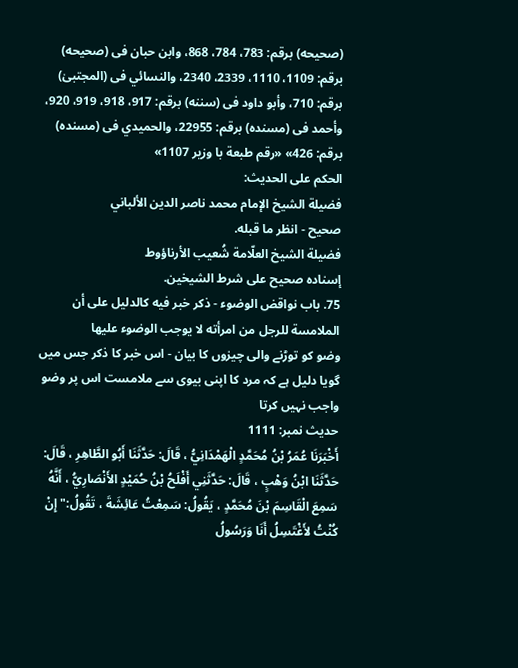(صحيحه) برقم: 783، 784، 868، وابن حبان فى (صحيحه) برقم: 1109، 1110، 2339، 2340، والنسائي فى (المجتبیٰ) برقم: 710، وأبو داود فى (سننه) برقم: 917، 918، 919، 920، وأحمد فى (مسنده) برقم: 22955، والحميدي فى (مسنده) برقم: 426» «رقم طبعة با وزير 1107»
الحكم على الحديث:
فضيلة الشيخ الإمام محمد ناصر الدين الألباني
صحيح - انظر ما قبله.
فضيلة الشيخ العلّامة شُعيب الأرناؤوط
إسناده صحيح على شرط الشيخين.
75. باب نواقض الوضوء - ذكر خبر فيه كالدليل على أن الملامسة للرجل من امرأته لا يوجب الوضوء عليها
وضو کو توڑنے والی چیزوں کا بیان - اس خبر کا ذکر جس میں گویا دلیل ہے کہ مرد کا اپنی بیوی سے ملامست اس پر وضو واجب نہیں کرتا
حدیث نمبر: 1111
أَخْبَرَنَا عُمَرُ بْنُ مُحَمَّدٍ الْهَمْدَانِيُّ ، قَالَ: حَدَّثَنَا أَبُو الطَّاهِرِ ، قَالَ: حَدَّثَنَا ابْنُ وَهْبٍ ، قَالَ: حَدَّثَنِي أَفْلَحُ بْنُ حُمَيْدٍ الأَنْصَارِيُّ ، أَنَّهُ سَمِعَ الْقَاسِمَ بْنَ مُحَمَّدٍ ، يَقُولُ: سَمِعْتُ عَائِشَةَ ، تَقُولُ:" إِنْ كُنْتُ لأَغْتَسِلُ أَنَا وَرَسُولُ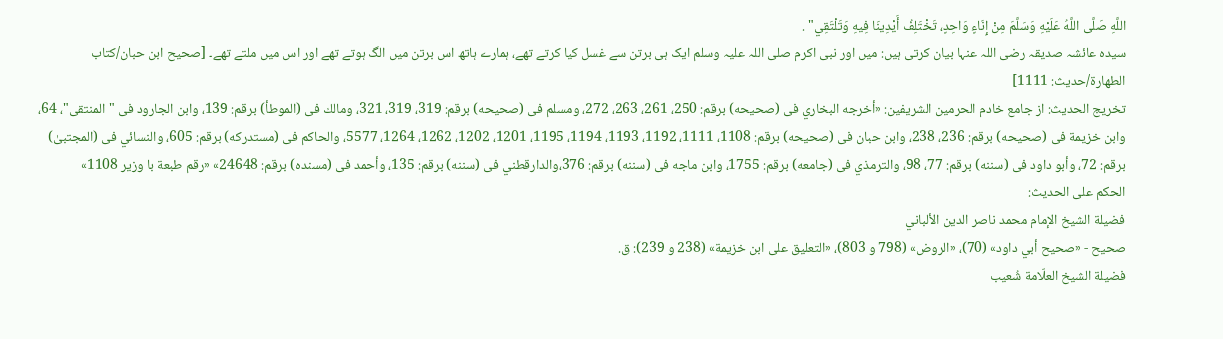اللَّهِ صَلَّى اللَّهُ عَلَيْهِ وَسَلَّمَ مِنْ إِنَاءٍ وَاحِدٍ، تَخْتَلِفُ أَيْدِينَا فِيهِ وَتَلْتَقِي" .
سیدہ عائشہ صدیقہ رضی اللہ عنہا بیان کرتی ہیں: میں اور نبی اکرم صلی اللہ علیہ وسلم ایک ہی برتن سے غسل کیا کرتے تھے، ہمارے ہاتھ اس برتن میں الگ ہوتے تھے اور اس میں ملتے تھے۔ [صحیح ابن حبان/كتاب الطهارة/حدیث: 1111]
تخریج الحدیث: از جامع خادم الحرمين الشريفين: «أخرجه البخاري فى (صحيحه) برقم: 250، 261، 263، 272، ومسلم فى (صحيحه) برقم: 319، 319، 321، ومالك فى (الموطأ) برقم: 139، وابن الجارود فى "المنتقى"، 64، وابن خزيمة فى (صحيحه) برقم: 236، 238، وابن حبان فى (صحيحه) برقم: 1108، 1111، 1192، 1193، 1194، 1195، 1201، 1202، 1262، 1264، 5577، والحاكم فى (مستدركه) برقم: 605، والنسائي فى (المجتبیٰ) برقم: 72، وأبو داود فى (سننه) برقم: 77، 98، والترمذي فى (جامعه) برقم: 1755، وابن ماجه فى (سننه) برقم: 376،والدارقطني فى (سننه) برقم: 135، وأحمد فى (مسنده) برقم: 24648» «رقم طبعة با وزير 1108»
الحكم على الحديث:
فضيلة الشيخ الإمام محمد ناصر الدين الألباني
صحيح - «صحيح أبي داود» (70)، «الروض» (798 و 803)، «التعليق على ابن خزيمة» (238 و 239): ق.
فضيلة الشيخ العلّامة شُعيب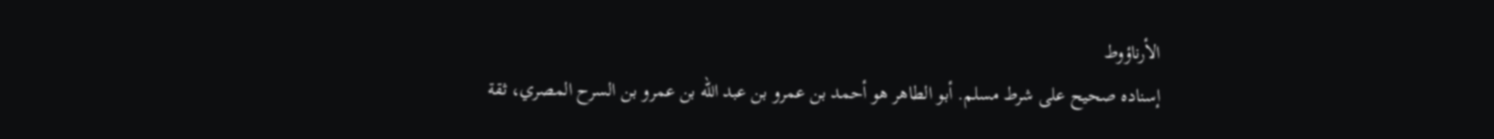الأرناؤوط
إسناده صحيح على شرط مسلم. أبو الطاهر هو أحمد بن عمرو بن عبد الله بن عمرو بن السرح المصري، ثقة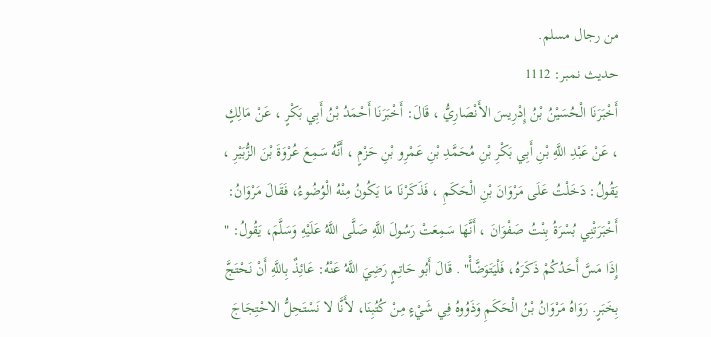من رجال مسلم.
حدیث نمبر: 1112
أَخْبَرَنَا الْحُسَيْنُ بْنُ إِدْرِيسَ الأَنْصَارِيُّ ، قَالَ: أَخْبَرَنَا أَحْمَدُ بْنُ أَبِي بَكْرٍ ، عَنْ مَالِكٍ ، عَنْ عَبْدِ اللَّهِ بْنِ أَبِي بَكْرِ بْنِ مُحَمَّدِ بْنِ عَمْرِو بْنِ حَزْمٍ ، أَنَّهُ سَمِعَ عُرْوَةَ بْنَ الزُّبَيْرِ ، يَقُولُ: دَخَلْتُ عَلَى مَرْوَانَ بْنِ الْحَكَمِ ، فَذَكَرْنَا مَا يَكُونُ مِنْهُ الْوُضُوءُ، فَقَالَ مَرْوَانُ: أَخْبَرَتْنِي بُسْرَةُ بِنْتُ صَفْوَانَ ، أَنَّهَا سَمِعَتْ رَسُولَ اللَّهِ صَلَّى اللَّهُ عَلَيْهِ وَسَلَّمَ، يَقُولُ: " إِذَا مَسَّ أَحَدُكُمْ ذَكَرَهُ، فَلْيَتَوَضَّأْ" . قَالَ أَبُو حَاتِمٍ رَضِيَ اللَّهُ عَنْهُ: عَائِذٌ بِاللَّهِ أَنْ نَحْتَجَّ بِخَبَرٍ. رَوَاهُ مَرْوَانُ بْنُ الْحَكَمِ وَذَوُوهُ فِي شَيْءٍ مِنْ كُتُبِنَا، لأَنَّا لا نَسْتَحِلُّ الاحْتِجَاجَ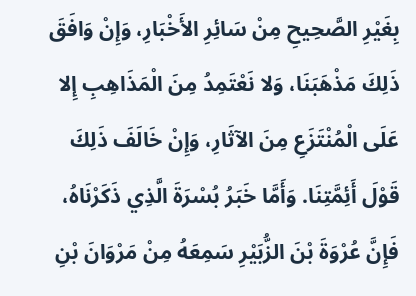بِغَيْرِ الصَّحِيحِ مِنْ سَائِرِ الأَخْبَارِ، وَإِنْ وَافَقَ ذَلِكَ مَذْهَبَنَا، وَلا نَعْتَمِدُ مِنَ الْمَذَاهِبِ إِلا عَلَى الْمُنْتَزَعِ مِنَ الآثَارِ، وَإِنْ خَالَفَ ذَلِكَ قَوْلَ أَئِمَّتِنَا. وَأَمَّا خَبَرُ بُسْرَةَ الَّذِي ذَكَرْنَاهُ، فَإِنَّ عُرْوَةَ بْنَ الزُّبَيْرِ سَمِعَهُ مِنْ مَرْوَانَ بْنِ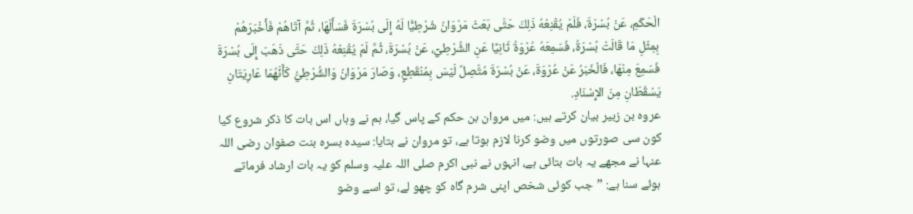الْحَكَمِ، عَنْ بُسْرَةَ، فَلَمْ يُقْنِعْهُ ذَلِكَ حَتَّى بَعَثَ مَرْوَانُ شُرْطِيًّا لَهُ إِلَى بُسْرَةَ فَسَأَلَهَا، ثُمَّ آتَاهُمْ فَأَخْبَرَهُمْ بِمِثْلِ مَا قَالَتْ بُسْرَةُ، فَسَمِعَهُ عُرْوَةُ ثَانِيًا عَنِ الشُّرْطِيِّ، عَنْ بُسْرَةَ، ثُمَّ لَمْ يُقْنِعْهُ ذَلِكَ حَتَّى ذَهَبَ إِلَى بُسْرَةَ فَسَمِعَ مِنْهَا، فَالْخَبَرُ عَنْ عُرْوَةَ، عَنْ بُسْرَةَ مُتَّصِلٌ لَيْسَ بِمُنْقَطِعٍ، وَصَارَ مَرْوَانُ وَالشُّرْطِيُّ كَأَنَّهُمَا عَارِيَتَانِ يَسْقُطَانِ مِنَ الإِسْنَادِ.
عروہ بن زبیر بیان کرتے ہیں: میں مروان بن حکم کے پاس گیا، ہم نے وہاں اس بات کا ذکر شروع کیا کون سی صورتوں میں وضو کرنا لازم ہوتا ہے، تو مروان نے بتایا: سیدہ بسرہ بنت صفوان رضی اللہ عنہا نے مجھے یہ بات بتائی ہے، انہوں نے نبی اکرم صلی اللہ علیہ وسلم کو یہ بات ارشاد فرماتے ہوئے سنا ہے: ”جب کوئی شخص اپنی شرم گاہ کو چھو لے، تو اسے وضو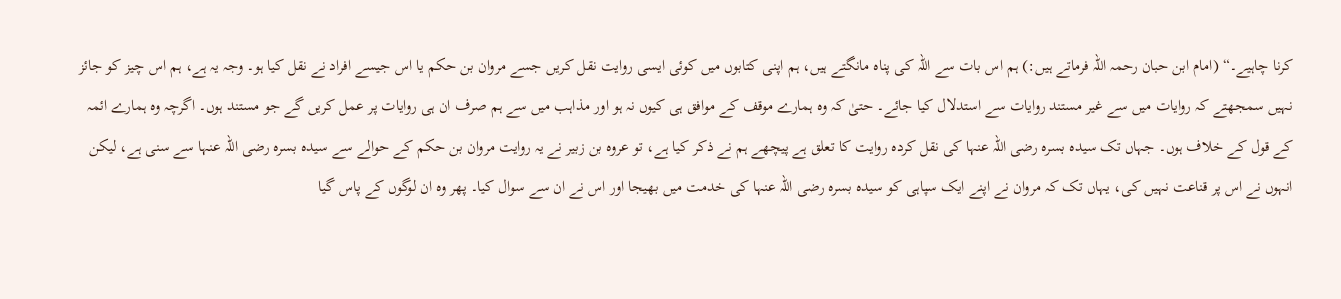کرنا چاہیے۔“ (امام ابن حبان رحمہ اللہ فرماتے ہیں:) ہم اس بات سے اللہ کی پناہ مانگتے ہیں، ہم اپنی کتابوں میں کوئی ایسی روایت نقل کریں جسے مروان بن حکم یا اس جیسے افراد نے نقل کیا ہو۔ وجہ یہ ہے، ہم اس چیز کو جائز نہیں سمجھتے کہ روایات میں سے غیر مستند روایات سے استدلال کیا جائے۔ حتیٰ کہ وہ ہمارے موقف کے موافق ہی کیوں نہ ہو اور مذاہب میں سے ہم صرف ان ہی روایات پر عمل کریں گے جو مستند ہوں۔ اگرچہ وہ ہمارے ائمہ کے قول کے خلاف ہوں۔ جہاں تک سیدہ بسرہ رضی اللہ عنہا کی نقل کردہ روایت کا تعلق ہے پیچھے ہم نے ذکر کیا ہے، تو عروہ بن زبیر نے یہ روایت مروان بن حکم کے حوالے سے سیدہ بسرہ رضی اللہ عنہا سے سنی ہے، لیکن انہوں نے اس پر قناعت نہیں کی، یہاں تک کہ مروان نے اپنے ایک سپاہی کو سیدہ بسرہ رضی اللہ عنہا کی خدمت میں بھیجا اور اس نے ان سے سوال کیا۔ پھر وہ ان لوگوں کے پاس گیا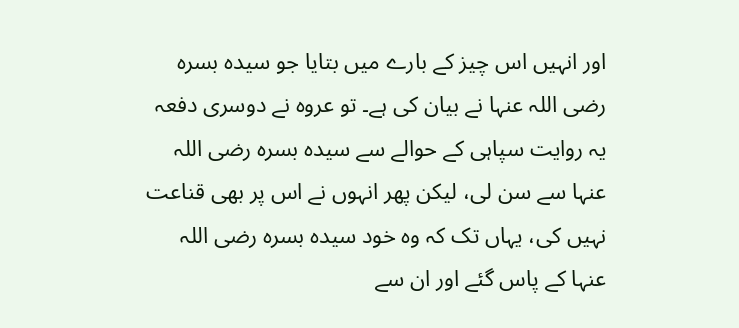اور انہیں اس چیز کے بارے میں بتایا جو سیدہ بسرہ رضی اللہ عنہا نے بیان کی ہے۔ تو عروہ نے دوسری دفعہ یہ روایت سپاہی کے حوالے سے سیدہ بسرہ رضی اللہ عنہا سے سن لی، لیکن پھر انہوں نے اس پر بھی قناعت نہیں کی، یہاں تک کہ وہ خود سیدہ بسرہ رضی اللہ عنہا کے پاس گئے اور ان سے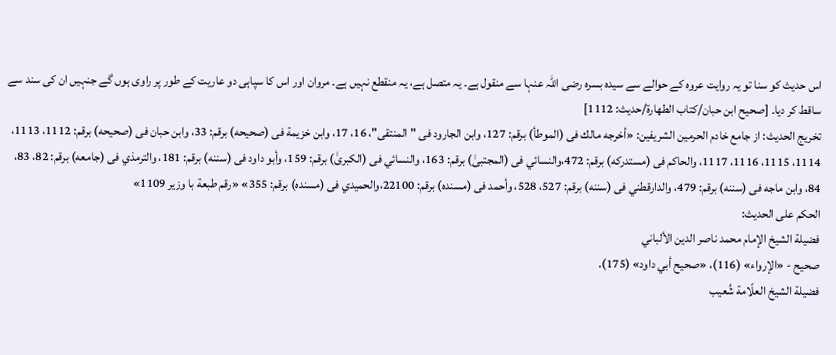اس حدیث کو سنا تو یہ روایت عروہ کے حوالے سے سیدہ بسرہ رضی اللہ عنہا سے منقول ہے۔ یہ متصل ہے، یہ منقطع نہیں ہے۔ مروان اور اس کا سپاہی دو عاریت کے طور پر راوی ہوں گے جنہیں ان کی سند سے ساقط کر دیا۔ [صحیح ابن حبان/كتاب الطهارة/حدیث: 1112]
تخریج الحدیث: از جامع خادم الحرمين الشريفين: «أخرجه مالك فى (الموطأ) برقم: 127، وابن الجارود فى "المنتقى"، 16، 17، وابن خزيمة فى (صحيحه) برقم: 33، وابن حبان فى (صحيحه) برقم: 1112، 1113، 1114، 1115، 1116، 1117، والحاكم فى (مستدركه) برقم: 472،والنسائي فى (المجتبیٰ) برقم: 163، والنسائي فى (الكبریٰ) برقم: 159، وأبو داود فى (سننه) برقم: 181، والترمذي فى (جامعه) برقم: 82، 83، 84، وابن ماجه فى (سننه) برقم: 479، والدارقطني فى (سننه) برقم: 527، 528، وأحمد فى (مسنده) برقم: 22100،والحميدي فى (مسنده) برقم: 355» «رقم طبعة با وزير 1109»
الحكم على الحديث:
فضيلة الشيخ الإمام محمد ناصر الدين الألباني
صحيح - «الإرواء» (116)، «صحيح أبي داود» (175).
فضيلة الشيخ العلّامة شُعيب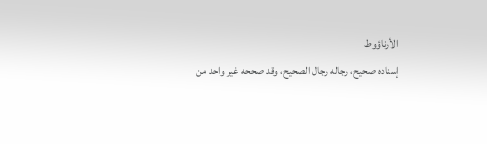الأرناؤوط
إسناده صحيح، رجاله رجال الصحيح، وقد صححه غير واحد من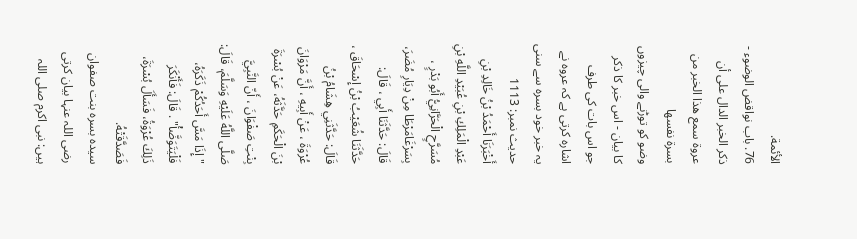الأئمة.
76. باب نواقض الوضوء - ذكر الخبر الدال على أن عروة سمع هذا الخبر من بسرة نفسها
وضو کو توڑنے والی چیزوں کا بیان - اس خبر کا ذکر جو اس بات کی طرف اشارہ کرتی ہے کہ عروہ نے یہ خبر خود بسرہ سے سنی
حدیث نمبر: 1113
أَخْبَرَنَا أَحْمَدُ بْنُ خَالِدِ بْنِ عَبْدِ الْمَلِكِ بْنِ عُبَيْدِ اللَّهِ بْنِ مُسَرَّحٍ الْحَرَّانِيُّ أَبُو بَدْرٍ ، بِسَرْغَامَرْطَا مِنْ دِيَارِ مُضَرَ، قَالَ: حَدَّثَنَا أَبِي ، قَالَ: حَدَّثَنَا شُعَيْبُ بْنُ إِسْحَاقَ ، قَالَ: حَدَّثَنِي هِشَامُ بْنُ عُرْوَةَ ، عَنْ أَبِيهِ ، أَنَّ مَرْوَانَ بْنَ الْحَكَمِ حَدَّثَهُ، عَنْ بُسْرَةَ بِنْتِ صَفْوَانَ ، أَنّ النَّبِيَّ صَلَّى اللَّهُ عَلَيْهِ وَسَلَّمَ، قَالَ: " إِذَا مَسَّ أَحَدُكُمْ ذَكَرَهُ، فَلْيَتَوَضَّأْ" . قَالَ: فَأَنْكَرَ ذَلِكَ عُرْوَةُ، فَسَأَلَ بُسْرَةَ، فَصَدَّقَتْهُ.
سیدہ بسرہ بنت صفوان رضی اللہ عنہا بیان کرتی ہیں: نبی اکرم صلی اللہ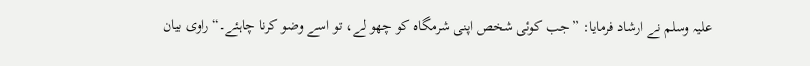علیہ وسلم نے ارشاد فرمایا: ”جب کوئی شخص اپنی شرمگاہ کو چھو لے، تو اسے وضو کرنا چاہئے۔“ راوی بیان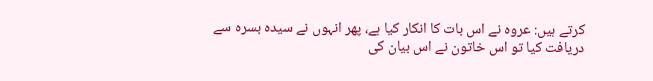کرتے ہیں: عروہ نے اس بات کا انکار کیا ہے، پھر انہوں نے سیدہ بسرہ سے دریافت کیا تو اس خاتون نے اس بیان کی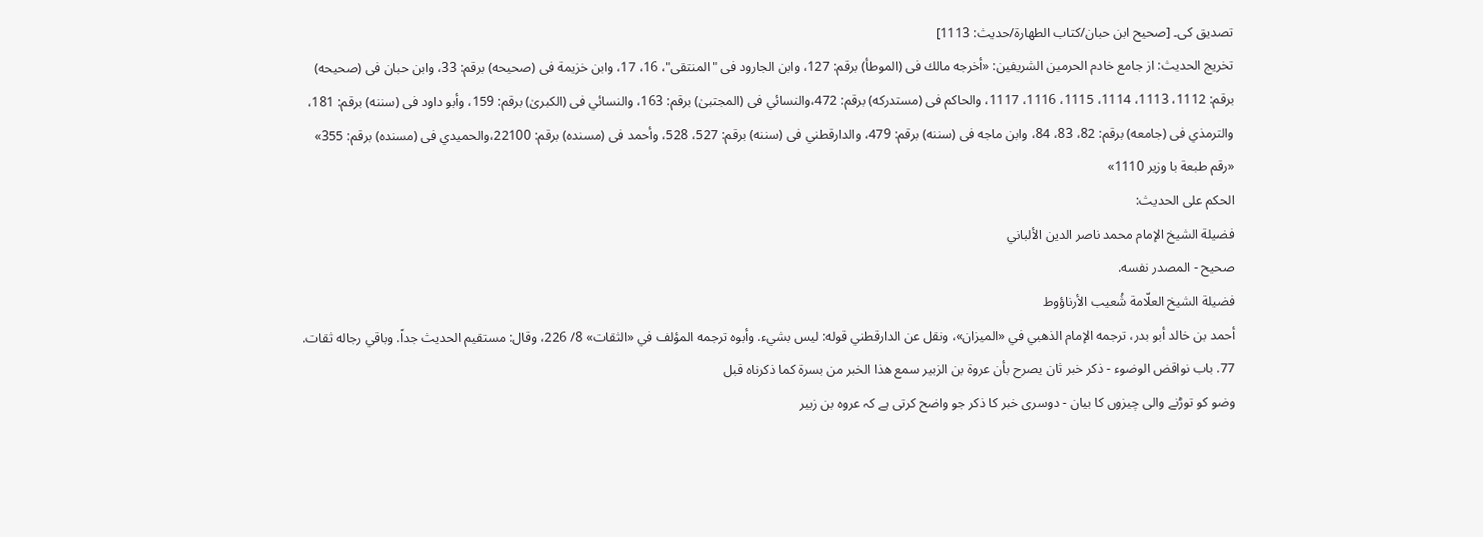تصدیق کی۔ [صحیح ابن حبان/كتاب الطهارة/حدیث: 1113]
تخریج الحدیث: از جامع خادم الحرمين الشريفين: «أخرجه مالك فى (الموطأ) برقم: 127، وابن الجارود فى "المنتقى"، 16، 17، وابن خزيمة فى (صحيحه) برقم: 33، وابن حبان فى (صحيحه) برقم: 1112، 1113، 1114، 1115، 1116، 1117، والحاكم فى (مستدركه) برقم: 472،والنسائي فى (المجتبیٰ) برقم: 163، والنسائي فى (الكبریٰ) برقم: 159، وأبو داود فى (سننه) برقم: 181، والترمذي فى (جامعه) برقم: 82، 83، 84، وابن ماجه فى (سننه) برقم: 479، والدارقطني فى (سننه) برقم: 527، 528، وأحمد فى (مسنده) برقم: 22100،والحميدي فى (مسنده) برقم: 355» «رقم طبعة با وزير 1110»
الحكم على الحديث:
فضيلة الشيخ الإمام محمد ناصر الدين الألباني
صحيح - المصدر نفسه.
فضيلة الشيخ العلّامة شُعيب الأرناؤوط
أحمد بن خالد أبو بدر، ترجمه الإمام الذهبي في «الميزان»، ونقل عن الدارقطني قوله: ليس بشيء. وأبوه ترجمه المؤلف في «الثقات» 8/ 226، وقال: مستقيم الحديث جداً. وباقي رجاله ثقات.
77. باب نواقض الوضوء - ذكر خبر ثان يصرح بأن عروة بن الزبير سمع هذا الخبر من بسرة كما ذكرناه قبل
وضو کو توڑنے والی چیزوں کا بیان - دوسری خبر کا ذکر جو واضح کرتی ہے کہ عروہ بن زبیر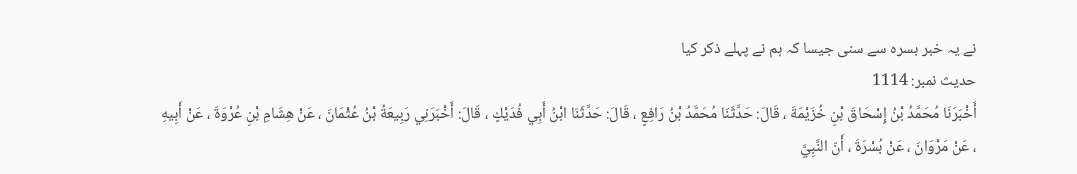نے یہ خبر بسرہ سے سنی جیسا کہ ہم نے پہلے ذکر کیا
حدیث نمبر: 1114
أَخْبَرَنَا مُحَمَّدُ بْنُ إِسْحَاقَ بْنِ خُزَيْمَةَ ، قَالَ: حَدَّثَنَا مُحَمَّدُ بْنُ رَافِعٍ ، قَالَ: حَدَّثَنَا ابْنُ أَبِي فُدَيْكٍ ، قَالَ: أَخْبَرَنِي رَبِيعَةُ بْنُ عُثْمَانَ ، عَنْ هِشَامِ بْنِ عُرْوَةَ ، عَنْ أَبِيهِ ، عَنْ مَرْوَانَ ، عَنْ بُسْرَةَ ، أَنّ النَّبِيَّ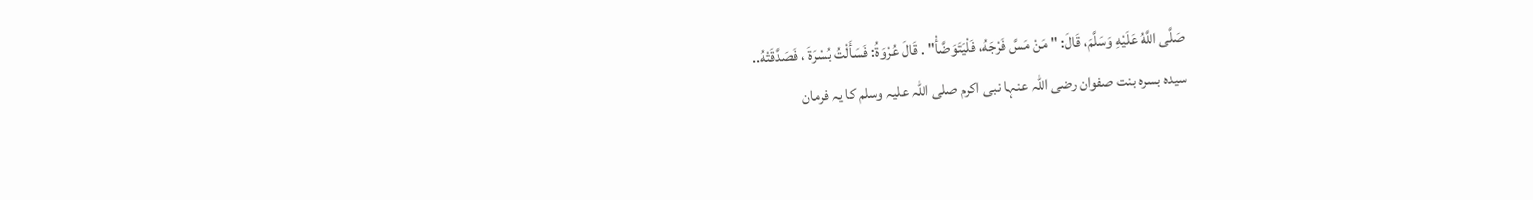صَلَّى اللَّهُ عَلَيْهِ وَسَلَّمَ، قَالَ: " مَنْ مَسَّ فَرْجَهُ، فَلْيَتَوَضَّأْ" . قَالَ عُرْوَةُ: فَسَأَلْتُ بُسْرَةَ ، فَصَدَّقَتْهُ..
سیدہ بسرہ بنت صفوان رضی اللہ عنہا نبی اکرم صلی اللہ علیہ وسلم کا یہ فرمان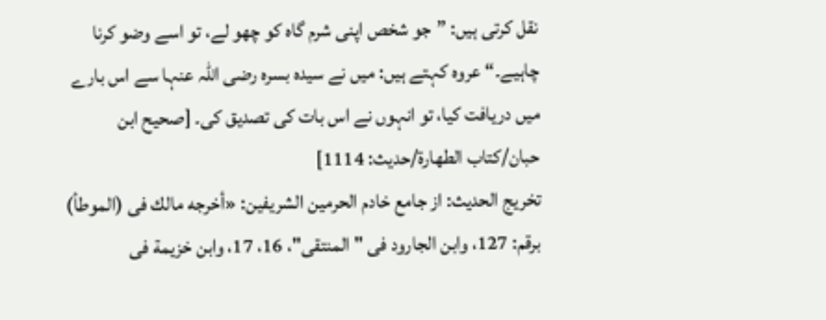نقل کرتی ہیں: ”جو شخص اپنی شرم گاہ کو چھو لے، تو اسے وضو کرنا چاہیے۔“ عروہ کہتے ہیں: میں نے سیدہ بسرہ رضی اللہ عنہا سے اس بارے میں دریافت کیا، تو انہوں نے اس بات کی تصدیق کی۔ [صحیح ابن حبان/كتاب الطهارة/حدیث: 1114]
تخریج الحدیث: از جامع خادم الحرمين الشريفين: «أخرجه مالك فى (الموطأ) برقم: 127، وابن الجارود فى "المنتقى"، 16، 17، وابن خزيمة فى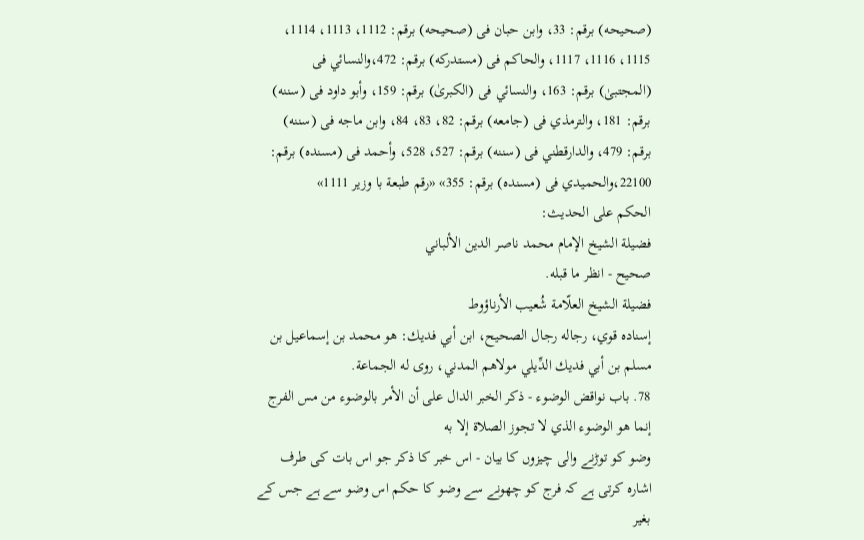(صحيحه) برقم: 33، وابن حبان فى (صحيحه) برقم: 1112، 1113، 1114، 1115، 1116، 1117، والحاكم فى (مستدركه) برقم: 472،والنسائي فى (المجتبیٰ) برقم: 163، والنسائي فى (الكبریٰ) برقم: 159، وأبو داود فى (سننه) برقم: 181، والترمذي فى (جامعه) برقم: 82، 83، 84، وابن ماجه فى (سننه) برقم: 479، والدارقطني فى (سننه) برقم: 527، 528، وأحمد فى (مسنده) برقم: 22100،والحميدي فى (مسنده) برقم: 355» «رقم طبعة با وزير 1111»
الحكم على الحديث:
فضيلة الشيخ الإمام محمد ناصر الدين الألباني
صحيح - انظر ما قبله.
فضيلة الشيخ العلّامة شُعيب الأرناؤوط
إسناده قوي، رجاله رجال الصحيح، ابن أبي فديك: هو محمد بن إسماعيل بن مسلم بن أبي فديك الدِّيلي مولاهم المدني، روى له الجماعة.
78. باب نواقض الوضوء - ذكر الخبر الدال على أن الأمر بالوضوء من مس الفرج إنما هو الوضوء الذي لا تجوز الصلاة إلا به
وضو کو توڑنے والی چیزوں کا بیان - اس خبر کا ذکر جو اس بات کی طرف اشارہ کرتی ہے کہ فرج کو چھونے سے وضو کا حکم اس وضو سے ہے جس کے بغیر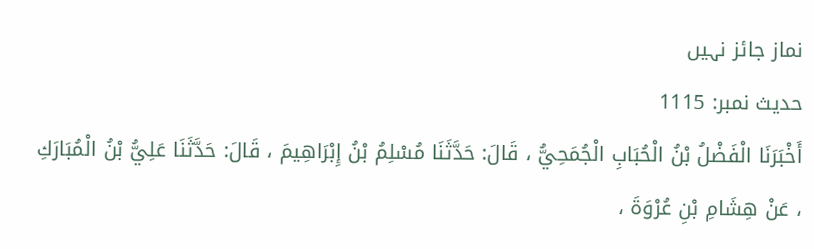نماز جائز نہیں
حدیث نمبر: 1115
أَخْبَرَنَا الْفَضْلُ بْنُ الْحُبَابِ الْجُمَحِيُّ ، قَالَ: حَدَّثَنَا مُسْلِمُ بْنُ إِبْرَاهِيمَ ، قَالَ: حَدَّثَنَا عَلِيُّ بْنُ الْمُبَارَكِ ، عَنْ هِشَامِ بْنِ عُرْوَةَ ،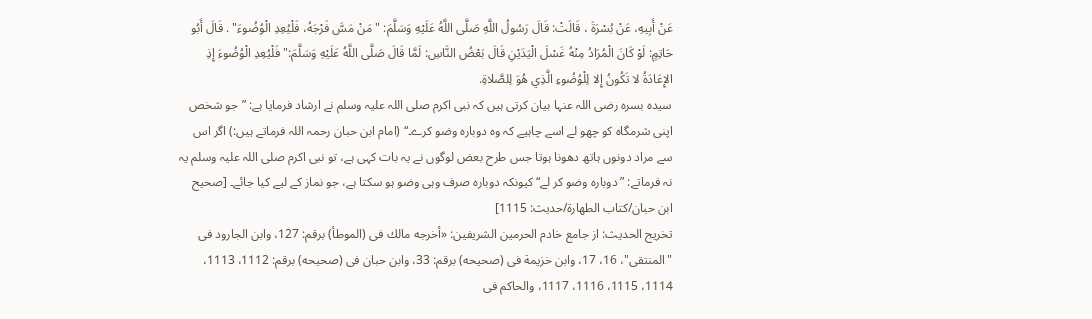عَنْ أَبِيهِ، عَنْ بُسْرَةَ ، قَالَتْ: قَالَ رَسُولُ اللَّهِ صَلَّى اللَّهُ عَلَيْهِ وَسَلَّمَ: " مَنْ مَسَّ فَرْجَهُ، فَلْيُعِدِ الْوُضُوءَ" . قَالَ أَبُو حَاتِمٍ: لَوْ كَانَ الْمُرَادُ مِنْهُ غَسْلَ الْيَدَيْنِ قَالَ بَعْضُ النَّاسِ: لَمَّا قَالَ صَلَّى اللَّهُ عَلَيْهِ وَسَلَّمَ:" فَلْيُعِدِ الْوُضُوءَ إِذِ الإِعَادَةُ لا تَكُونُ إِلا لِلْوُضُوءِ الَّذِي هُوَ لِلصَّلاةِ.
سیدہ بسرہ رضی اللہ عنہا بیان کرتی ہیں کہ نبی اکرم صلی اللہ علیہ وسلم نے ارشاد فرمایا ہے: ”جو شخص اپنی شرمگاہ کو چھو لے اسے چاہیے کہ وہ دوبارہ وضو کرے۔“ (امام ابن حبان رحمہ اللہ فرماتے ہیں:) اگر اس سے مراد دونوں ہاتھ دھونا ہوتا جس طرح بعض لوگوں نے یہ بات کہی ہے، تو نبی اکرم صلی اللہ علیہ وسلم یہ نہ فرماتے: ”دوبارہ وضو کر لے“ کیونکہ دوبارہ صرف وہی وضو ہو سکتا ہے، جو نماز کے لیے کیا جائے۔ [صحیح ابن حبان/كتاب الطهارة/حدیث: 1115]
تخریج الحدیث: از جامع خادم الحرمين الشريفين: «أخرجه مالك فى (الموطأ) برقم: 127، وابن الجارود فى "المنتقى"، 16، 17، وابن خزيمة فى (صحيحه) برقم: 33، وابن حبان فى (صحيحه) برقم: 1112، 1113، 1114، 1115، 1116، 1117، والحاكم فى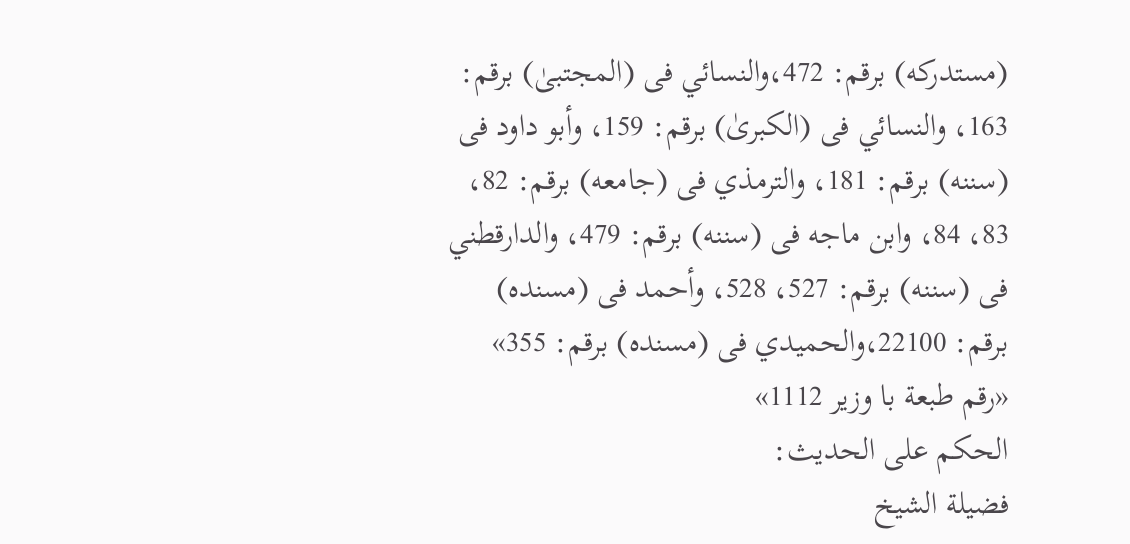(مستدركه) برقم: 472،والنسائي فى (المجتبیٰ) برقم: 163، والنسائي فى (الكبریٰ) برقم: 159، وأبو داود فى (سننه) برقم: 181، والترمذي فى (جامعه) برقم: 82، 83، 84، وابن ماجه فى (سننه) برقم: 479، والدارقطني فى (سننه) برقم: 527، 528، وأحمد فى (مسنده) برقم: 22100،والحميدي فى (مسنده) برقم: 355» «رقم طبعة با وزير 1112»
الحكم على الحديث:
فضيلة الشيخ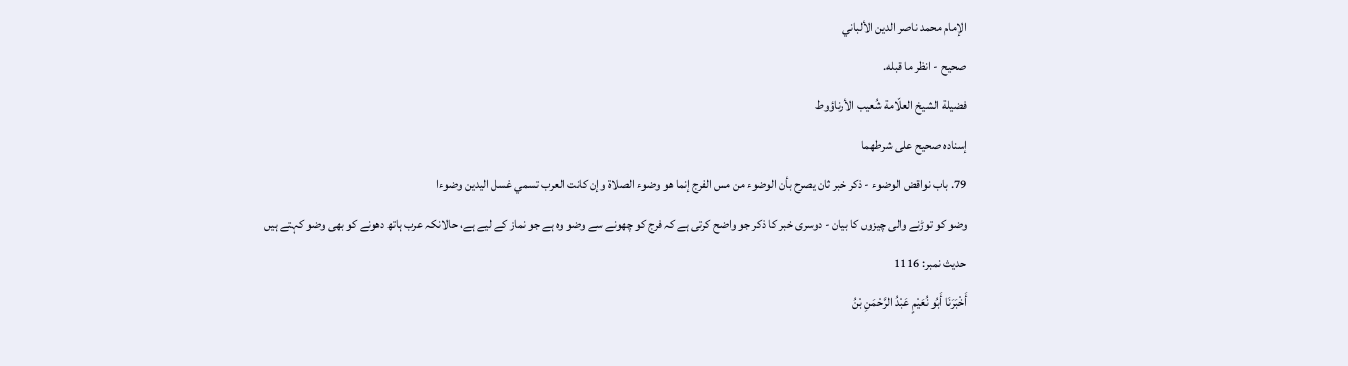الإمام محمد ناصر الدين الألباني
صحيح - انظر ما قبله.
فضيلة الشيخ العلّامة شُعيب الأرناؤوط
إسناده صحيح على شرطهما
79. باب نواقض الوضوء - ذكر خبر ثان يصرح بأن الوضوء من مس الفرج إنما هو وضوء الصلاة وإن كانت العرب تسمي غسل اليدين وضوءا
وضو کو توڑنے والی چیزوں کا بیان - دوسری خبر کا ذکر جو واضح کرتی ہے کہ فرج کو چھونے سے وضو وہ ہے جو نماز کے لیے ہے، حالانکہ عرب ہاتھ دھونے کو بھی وضو کہتے ہیں
حدیث نمبر: 1116
أَخْبَرَنَا أَبُو نُعَيْمٍ عَبْدُ الرَّحْمَنِ بْنُ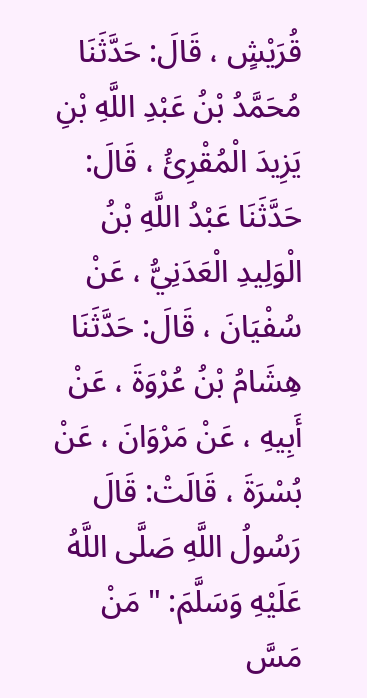قُرَيْشٍ ، قَالَ: حَدَّثَنَا مُحَمَّدُ بْنُ عَبْدِ اللَّهِ بْنِ يَزِيدَ الْمُقْرِئُ ، قَالَ: حَدَّثَنَا عَبْدُ اللَّهِ بْنُ الْوَلِيدِ الْعَدَنِيُّ ، عَنْ سُفْيَانَ ، قَالَ: حَدَّثَنَا هِشَامُ بْنُ عُرْوَةَ ، عَنْ أَبِيهِ ، عَنْ مَرْوَانَ ، عَنْ بُسْرَةَ ، قَالَتْ: قَالَ رَسُولُ اللَّهِ صَلَّى اللَّهُ عَلَيْهِ وَسَلَّمَ: " مَنْ مَسَّ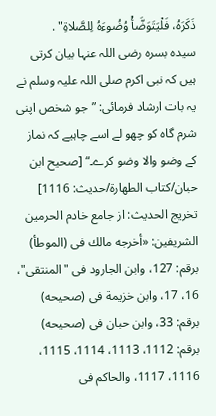ذَكَرَهُ، فَلْيَتَوَضَّأْ وُضُوءَهُ لِلصَّلاةِ" .
سیدہ بسرہ رضی اللہ عنہا بیان کرتی ہیں کہ نبی اکرم صلی اللہ علیہ وسلم نے یہ بات ارشاد فرمائی: ”جو شخص اپنی شرم گاہ کو چھو لے اسے چاہیے کہ نماز کے وضو والا وضو کرے۔“ [صحیح ابن حبان/كتاب الطهارة/حدیث: 1116]
تخریج الحدیث: از جامع خادم الحرمين الشريفين: «أخرجه مالك فى (الموطأ) برقم: 127، وابن الجارود فى "المنتقى"، 16، 17، وابن خزيمة فى (صحيحه) برقم: 33، وابن حبان فى (صحيحه) برقم: 1112، 1113، 1114، 1115، 1116، 1117، والحاكم فى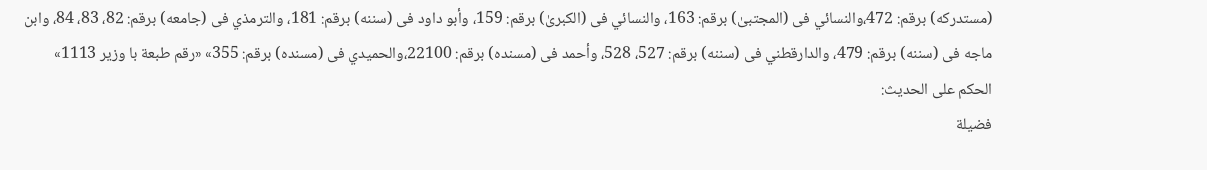(مستدركه) برقم: 472،والنسائي فى (المجتبیٰ) برقم: 163، والنسائي فى (الكبریٰ) برقم: 159، وأبو داود فى (سننه) برقم: 181، والترمذي فى (جامعه) برقم: 82، 83، 84، وابن ماجه فى (سننه) برقم: 479، والدارقطني فى (سننه) برقم: 527، 528، وأحمد فى (مسنده) برقم: 22100،والحميدي فى (مسنده) برقم: 355» «رقم طبعة با وزير 1113»
الحكم على الحديث:
فضيلة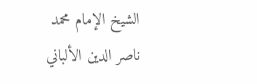الشيخ الإمام محمد ناصر الدين الألباني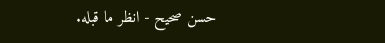حسن صحيح - انظر ما قبله.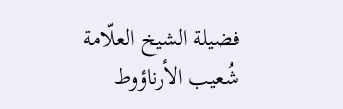فضيلة الشيخ العلّامة شُعيب الأرناؤوط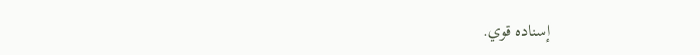إسناده قوي.